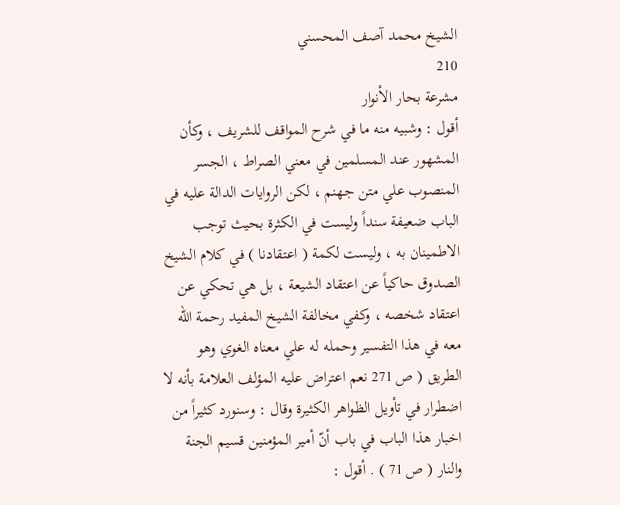الشيخ محمد آصف المحسني
210
مشرعة بحار الأنوار
أقول : وشبيه منه ما في شرح المواقف للشريف ، وكأن المشهور عند المسلمين في معني الصراط ، الجسر المنصوب علي متن جهنم ، لكن الروايات الدالة عليه في الباب ضعيفة سنداً وليست في الكثرة بحيث توجب الاطمينان به ، وليست لكمة ( اعتقادنا ) في كلام الشيخ الصدوق حاكياً عن اعتقاد الشيعة ، بل هي تحكي عن اعتقاد شخصه ، وكفي مخالفة الشيخ المفيد رحمة الله معه في هذا التفسير وحمله له علي معناه الغوي وهو الطريق ( ص 271 نعم اعتراض عليه المؤلف العلامة بأنه لا اضطرار في تأويل الظواهر الكثيرة وقال : وسنورد كثيراً من اخبار هذا الباب في باب أنّ أمير المؤمنين قسيم الجنة والنار ( ص 71 ) . أقول :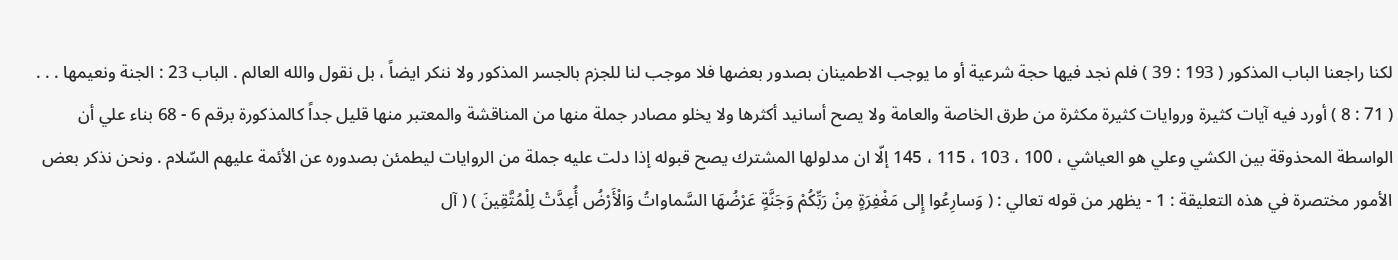لكنا راجعنا الباب المذكور ( 193 : 39 ) فلم نجد فيها حجة شرعية أو ما يوجب الاطمينان بصدور بعضها فلا موجب لنا للجزم بالجسر المذكور ولا ننكر ايضاً ، بل نقول والله العالم . الباب 23 : الجنة ونعيمها . . . ( 71 : 8 ) أورد فيه آيات كثيرة وروايات كثيرة مكثرة من طرق الخاصة والعامة ولا يصح أسانيد أكثرها ولا يخلو مصادر جملة منها من المناقشة والمعتبر منها قليل جداً كالمذكورة برقم 6 - 68 بناء علي أن الواسطة المحذوقة بين الكشي وعلي هو العياشي ، 100 ، 103 ، 115 ، 145 إلّا ان مدلولها المشترك يصح قبوله إذا دلت عليه جملة من الروايات ليطمئن بصدوره عن الأئمة عليهم السّلام . ونحن نذكر بعض الأمور مختصرة في هذه التعليقة : 1 - يظهر من قوله تعالي : ( وَسارِعُوا إِلى مَغْفِرَةٍ مِنْ رَبِّكُمْ وَجَنَّةٍ عَرْضُهَا السَّماواتُ وَالْأَرْضُ أُعِدَّتْ لِلْمُتَّقِينَ ) ( آل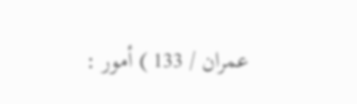عمران / 133 ) أمور :